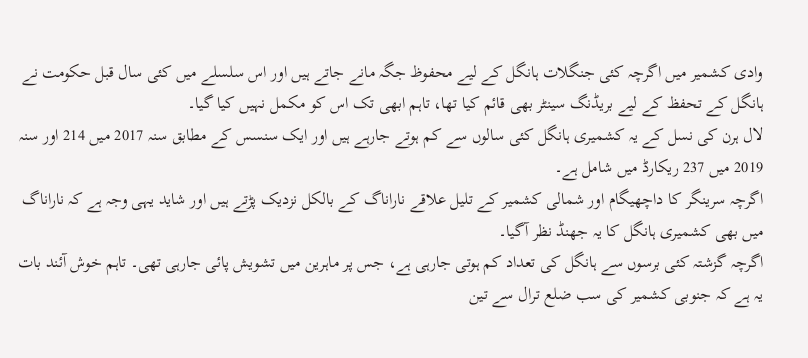وادی کشمیر میں اگرچہ کئی جنگلات ہانگل کے لیے محفوظ جگہ مانے جاتے ہیں اور اس سلسلے میں کئی سال قبل حکومت نے ہانگل کے تحفظ کے لیے بریڈنگ سینٹر بھی قائم کیا تھا، تاہم ابھی تک اس کو مکمل نہیں کیا گیا۔
لال ہرن کی نسل کے یہ کشمیری ہانگل کئی سالوں سے کم ہوتے جارہے ہیں اور ایک سنسس کے مطابق سنہ 2017 میں 214 اور سنہ 2019 میں 237 ریکارڈ میں شامل ہے۔
اگرچہ سرینگر کا داچھیگام اور شمالی کشمیر کے تلیل علاقے ناراناگ کے بالکل نزدیک پڑتے ہیں اور شاید یہی وجہ ہے کہ ناراناگ میں بھی کشمیری ہانگل کا یہ جھنڈ نظر آگیا۔
اگرچہ گزشتہ کئی برسوں سے ہانگل کی تعداد کم ہوتی جارہی ہے، جس پر ماہرین میں تشویش پائی جارہی تھی۔ تاہم خوش آئند بات یہ ہے کہ جنوبی کشمیر کی سب ضلع ترال سے تین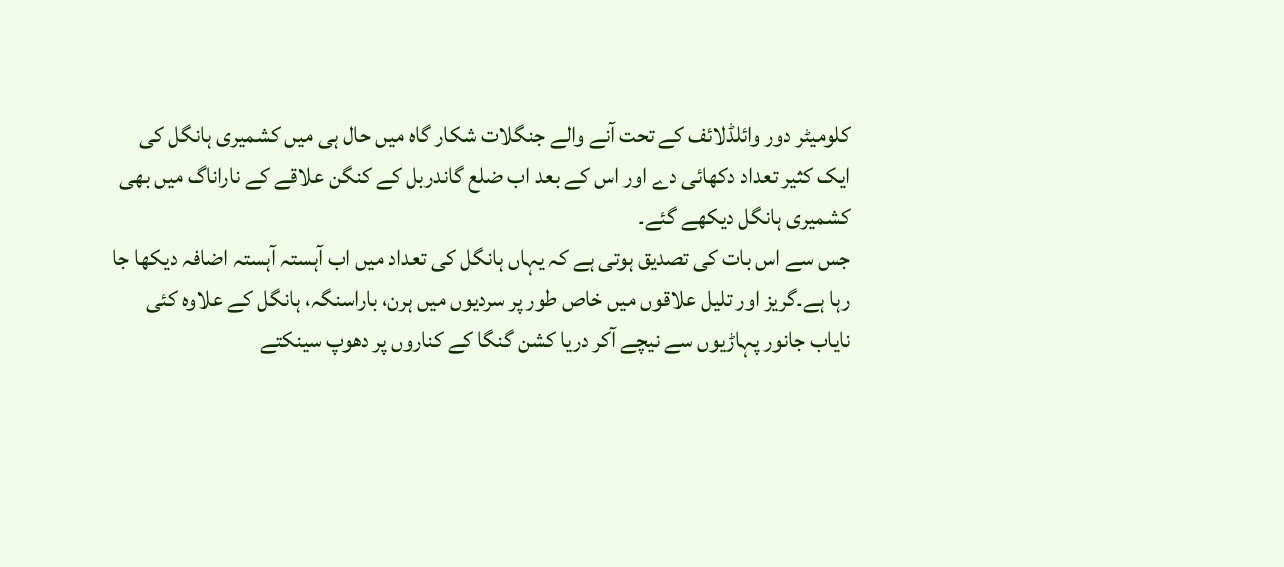کلومیٹر دور وائلڈلائف کے تحت آنے والے جنگلات شکار گاہ میں حال ہی میں کشمیری ہانگل کی ایک کثیر تعداد دکھائی دے اور اس کے بعد اب ضلع گاندربل کے کنگن علاقے کے ناراناگ میں بھی کشمیری ہانگل دیکھے گئے۔
جس سے اس بات کی تصدیق ہوتی ہے کہ یہاں ہانگل کی تعداد میں اب آہستہ آہستہ اضافہ دیکھا جا رہا ہے۔گریز اور تلیل علاقوں میں خاص طور پر سردیوں میں ہرن، باراسنگہ، ہانگل کے علاوہ کئی نایاب جانور پہاڑیوں سے نیچے آکر دریا کشن گنگا کے کناروں پر دھوپ سینکتے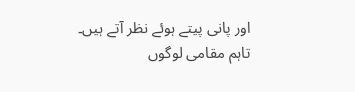اور پانی پیتے ہوئے نظر آتے ہیں۔
تاہم مقامی لوگوں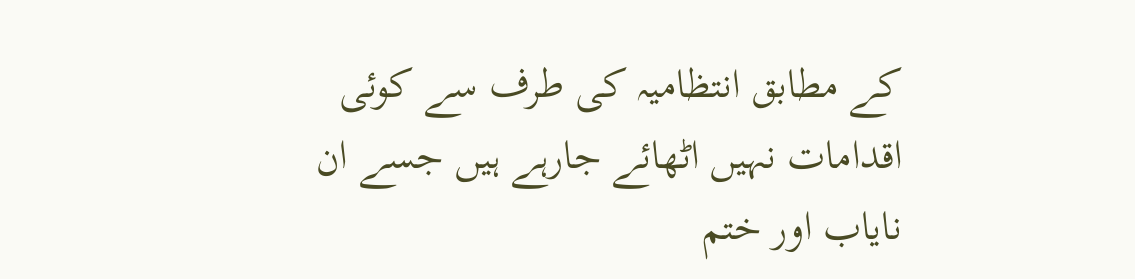کے مطابق انتظامیہ کی طرف سے کوئی اقدامات نہیں اٹھائے جارہے ہیں جسے ان نایاب اور ختم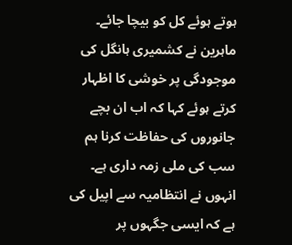ہوتے ہوئے کل کو بیچا جائے۔
ماہرین نے کشمیری ہانگل کی موجودگی پر خوشی کا اظہار کرتے ہوئے کہا کہ اب ان بچے جانوروں کی حفاظت کرنا ہم سب کی ملی زمہ داری ہے۔
انہوں نے انتظامیہ سے اپیل کی ہے کہ ایسی جگہوں پر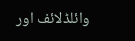وائلڈلائف اور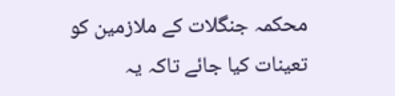محکمہ جنگلات کے ملازمین کو تعینات کیا جائے تاکہ یہ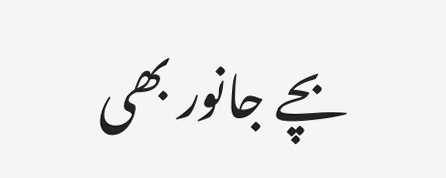بچے جانور بھی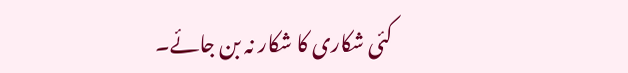کئی شکاری کا شکار نہ بن جائے۔